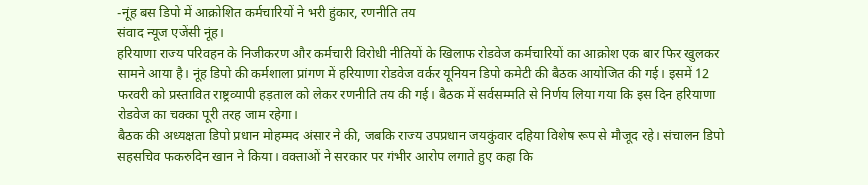-नूंह बस डिपो में आक्रोशित कर्मचारियों ने भरी हुंकार, रणनीति तय
संवाद न्यूज एजेंसी नूंह।
हरियाणा राज्य परिवहन के निजीकरण और कर्मचारी विरोधी नीतियों के खिलाफ रोडवेज कर्मचारियों का आक्रोश एक बार फिर खुलकर सामने आया है। नूंह डिपो की कर्मशाला प्रांगण में हरियाणा रोडवेज वर्कर यूनियन डिपो कमेटी की बैठक आयोजित की गई। इसमें 12 फरवरी को प्रस्तावित राष्ट्रव्यापी हड़ताल को लेकर रणनीति तय की गई। बैठक में सर्वसम्मति से निर्णय लिया गया कि इस दिन हरियाणा रोडवेज का चक्का पूरी तरह जाम रहेगा।
बैठक की अध्यक्षता डिपो प्रधान मोहम्मद अंसार ने की, जबकि राज्य उपप्रधान जयकुंवार दहिया विशेष रूप से मौजूद रहे। संचालन डिपो सहसचिव फकरुदिन खान ने किया। वक्ताओं ने सरकार पर गंभीर आरोप लगाते हुए कहा कि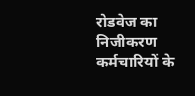रोडवेज का निजीकरण कर्मचारियों के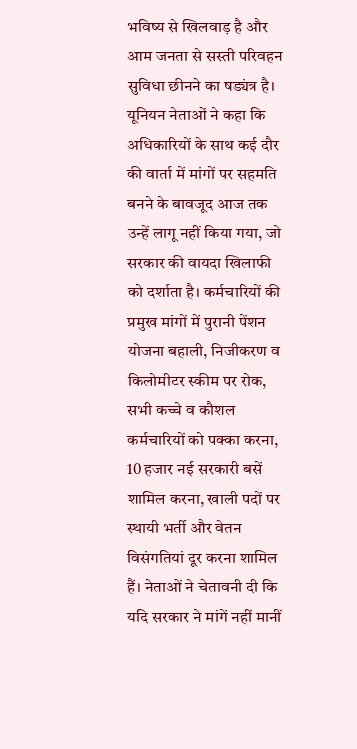भविष्य से खिलवाड़ है और आम जनता से सस्ती परिवहन सुविधा छीनने का षड्यंत्र है। यूनियन नेताओं ने कहा कि अधिकारियों के साथ कई दौर की वार्ता में मांगों पर सहमति बनने के बावजूद आज तक उन्हें लागू नहीं किया गया, जो सरकार की वायदा खिलाफी को दर्शाता है। कर्मचारियों की प्रमुख मांगों में पुरानी पेंशन योजना बहाली, निजीकरण व किलोमीटर स्कीम पर रोक, सभी कच्चे व कौशल कर्मचारियों को पक्का करना, 10 हजार नई सरकारी बसें शामिल करना, खाली पदों पर स्थायी भर्ती और वेतन विसंगतियां दूर करना शामिल हैं। नेताओं ने चेतावनी दी कि यदि सरकार ने मांगें नहीं मानीं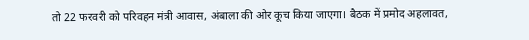तो 22 फरवरी को परिवहन मंत्री आवास, अंबाला की ओर कूच किया जाएगा। बैठक में प्रमोद अहलावत,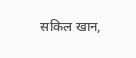सकिल खान,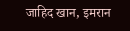जाहिद खान, इमरान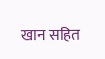खान सहित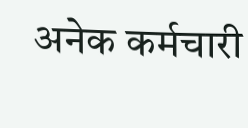अनेक कर्मचारी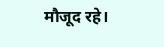मौजूद रहे।